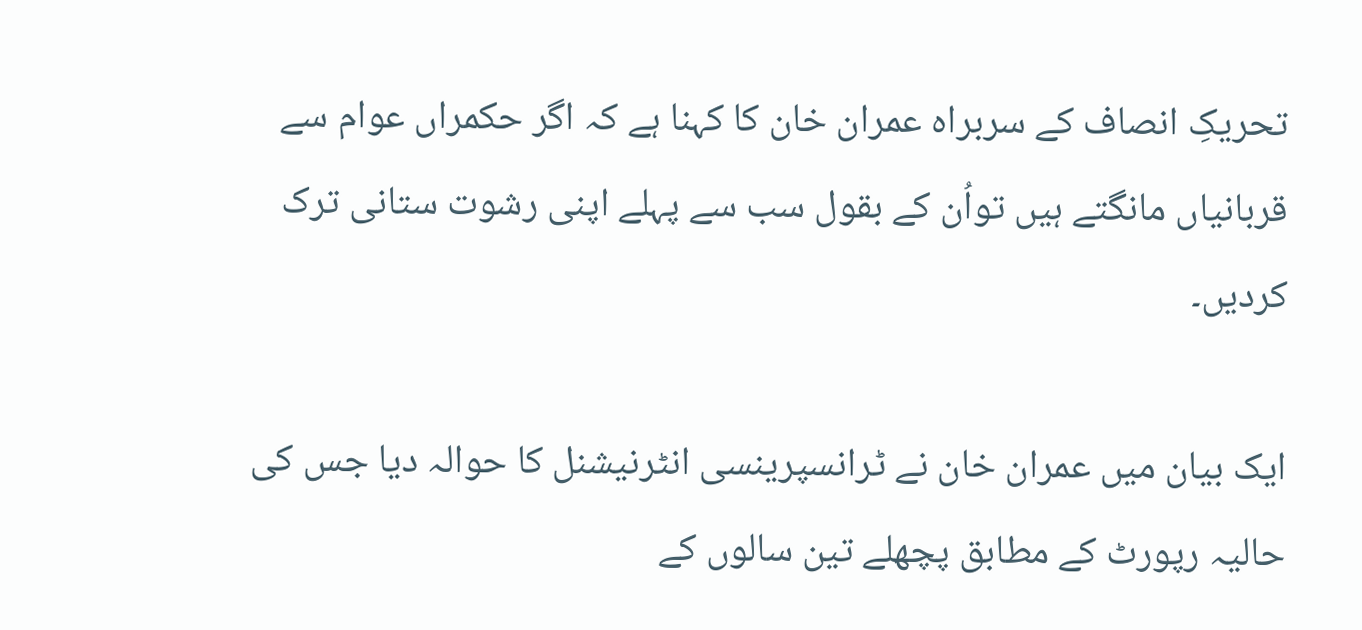تحریکِ انصاف کے سربراہ عمران خان کا کہنا ہے کہ اگر حکمراں عوام سے قربانیاں مانگتے ہیں تواُن کے بقول سب سے پہلے اپنی رشوت ستانی ترک کردیں۔

ایک بیان میں عمران خان نے ٹرانسپرینسی انٹرنیشنل کا حوالہ دیا جس کی حالیہ رپورٹ کے مطابق پچھلے تین سالوں کے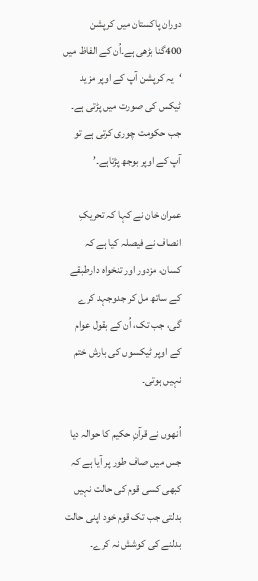دوران پاکستان میں کرپشن 400گنا بڑھی ہے۔اُن کے الفاظ میں ‘یہ کرپشن آپ کے اوپر مزید ٹیکس کی صورت میں پڑتی ہے۔ جب حکومت چوری کرتی ہے تو آپ کے اوپر بوجھ پڑتاہے۔’

عمران خان نے کہا کہ تحریکِ انصاف نے فیصلہ کیا ہے کہ کسان، مزدور اور تنخواہ دارطبقے کے ساتھ مل کر جدوجہد کرے گی، جب تک، اُن کے بقول عوام کے اوپر ٹیکسوں کی بارش ختم نہیں ہوتی۔

اُنھوں نے قرآنِ حکیم کا حوالہ دیا جس میں صاف طور پر آیا ہے کہ کبھی کسی قوم کی حالت نہیں بدلتی جب تک قوم خود اپنی حالت بدلنے کی کوشش نہ کرے۔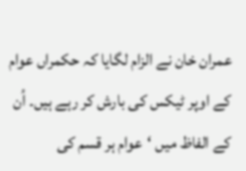عمران خان نے الزام لگایا کہ حکمراں عوام کے اوپر ٹیکس کی بارش کر رہے ہیں۔ اُن کے الفاظ میں ‘عوام ہر قسم کی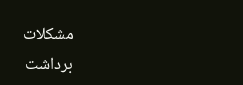مشکلات برداشت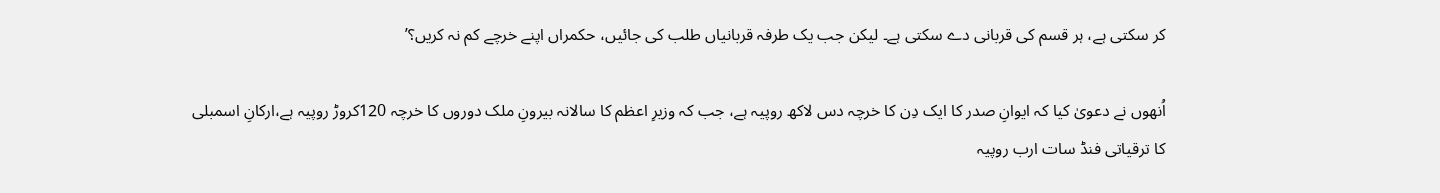کر سکتی ہے، ہر قسم کی قربانی دے سکتی ہے۔ لیکن جب یک طرفہ قربانیاں طلب کی جائیں، حکمراں اپنے خرچے کم نہ کریں؟’

اُنھوں نے دعویٰ کیا کہ ایوانِ صدر کا ایک دِن کا خرچہ دس لاکھ روپیہ ہے، جب کہ وزیرِ اعظم کا سالانہ بیرونِ ملک دوروں کا خرچہ 120کروڑ روپیہ ہے،ارکانِ اسمبلی کا ترقیاتی فنڈ سات ارب روپیہ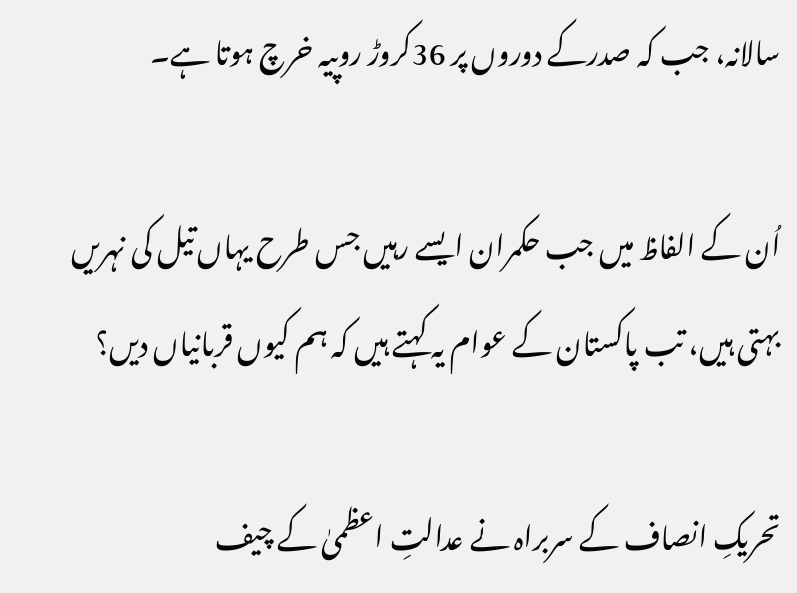سالانہ، جب کہ صدرکے دوروں پر 36کروڑ روپیہ خرچ ہوتا ہے۔

اُن کے الفاظ میں جب حکمران ایسے رہیں جس طرح یہاں تیل کی نہریں بہتی ہیں، تب پاکستان کے عوام یہ کہتے ہیں کہ ہم کیوں قربانیاں دیں؟

تحریکِ انصاف کے سربراہ نے عدالتِ اعظمیٰ کے چیف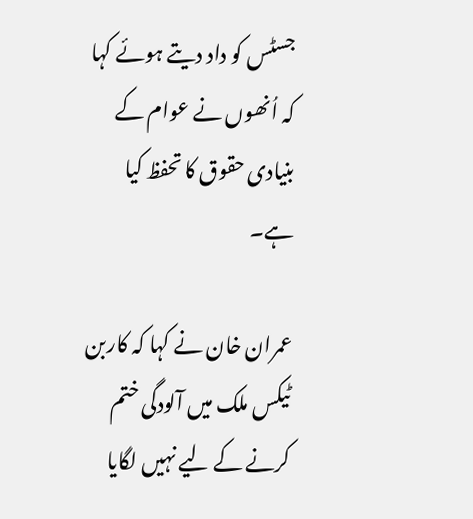جسٹس کو داد دیتے ہوئے کہا کہ اُنھوں نے عوام کے بنیادی حقوق کا تحفظ کیا ہے۔

عمران خان نے کہا کہ کاربن ٹیکس ملک میں آلودگی ختم کرنے کے لیے نہیں لگایا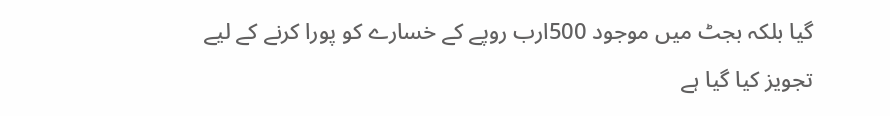گیا بلکہ بجٹ میں موجود 500ارب روپے کے خسارے کو پورا کرنے کے لیے تجویز کیا گیا ہے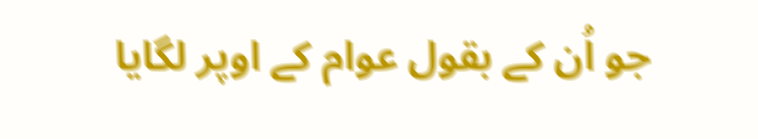جو اُن کے بقول عوام کے اوپر لگایا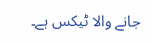جانے والا ٹیکس ہے۔